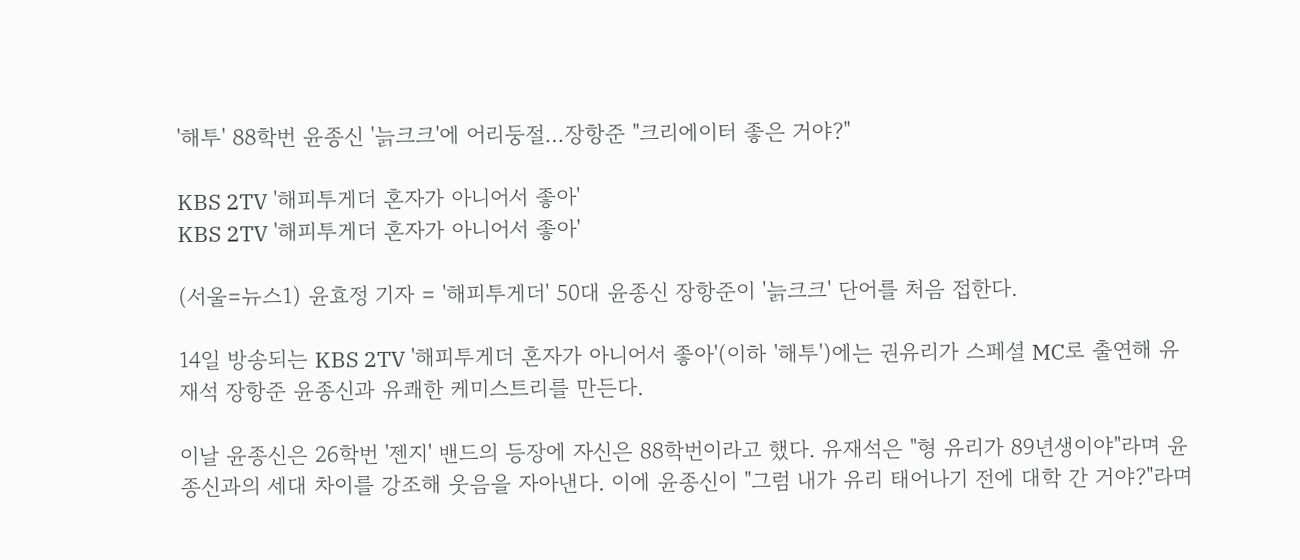'해투' 88학번 윤종신 '늙크크'에 어리둥절…장항준 "크리에이터 좋은 거야?"

KBS 2TV '해피투게더 혼자가 아니어서 좋아'
KBS 2TV '해피투게더 혼자가 아니어서 좋아'

(서울=뉴스1) 윤효정 기자 = '해피투게더' 50대 윤종신 장항준이 '늙크크' 단어를 처음 접한다.

14일 방송되는 KBS 2TV '해피투게더 혼자가 아니어서 좋아'(이하 '해투')에는 권유리가 스페셜 MC로 출연해 유재석 장항준 윤종신과 유쾌한 케미스트리를 만든다.

이날 윤종신은 26학번 '젠지' 밴드의 등장에 자신은 88학번이라고 했다. 유재석은 "형 유리가 89년생이야"라며 윤종신과의 세대 차이를 강조해 웃음을 자아낸다. 이에 윤종신이 "그럼 내가 유리 태어나기 전에 대학 간 거야?"라며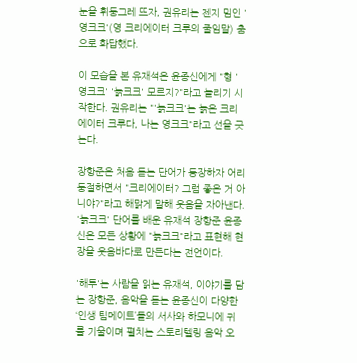눈을 휘둥그레 뜨자, 권유리는 젠지 밈인 '영크크'(영 크리에이터 크루의 줄임말) 춤으로 화답했다.

이 모습을 본 유재석은 윤종신에게 "형 '영크크' '늙크크' 모르지?"라고 놀리기 시작한다. 권유리는 "'늙크크'는 늙은 크리에이터 크루다, 나는 영크크"라고 선을 긋는다.

장항준은 처음 듣는 단어가 등장하자 어리둥절하면서 "크리에이터? 그럼 좋은 거 아니야?"라고 해맑게 말해 웃음을 자아낸다. '늙크크' 단어를 배운 유재석 장항준 윤종신은 모든 상황에 "늙크크"라고 표현해 현장을 웃음바다로 만든다는 전언이다.

'해투'는 사람을 읽는 유재석, 이야기를 담는 장항준, 음악을 듣는 윤종신이 다양한 ‘인생 팀메이트’들의 서사와 하모니에 귀를 기울이며 펼치는 스토리텔링 음악 오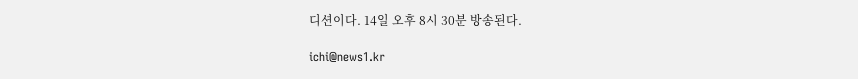디션이다. 14일 오후 8시 30분 방송된다.

ichi@news1.kr